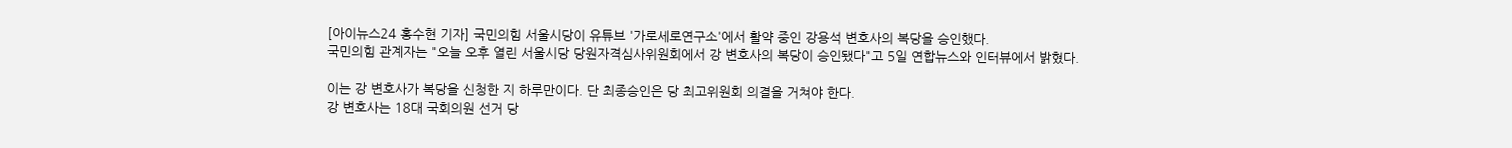[아이뉴스24 홍수현 기자] 국민의힘 서울시당이 유튜브 '가로세로연구소'에서 활약 중인 강용석 변호사의 복당을 승인했다.
국민의힘 관계자는 "오늘 오후 열린 서울시당 당원자격심사위원회에서 강 변호사의 복당이 승인됐다"고 5일 연합뉴스와 인터뷰에서 밝혔다.

이는 강 변호사가 복당을 신청한 지 하루만이다. 단 최종승인은 당 최고위원회 의결을 거쳐야 한다.
강 변호사는 18대 국회의원 선거 당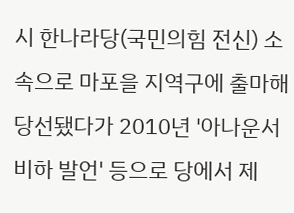시 한나라당(국민의힘 전신) 소속으로 마포을 지역구에 출마해 당선됐다가 2010년 '아나운서 비하 발언' 등으로 당에서 제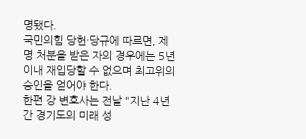명됐다.
국민의힘 당헌·당규에 따르면, 제명 처분을 받은 자의 경우에는 5년 이내 재입당할 수 없으며 최고위의 승인을 얻어야 한다.
한편 강 변호사는 전날 "지난 4년간 경기도의 미래 성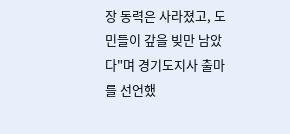장 동력은 사라졌고, 도민들이 갚을 빚만 남았다"며 경기도지사 출마를 선언했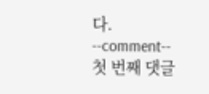다.
--comment--
첫 번째 댓글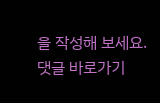을 작성해 보세요.
댓글 바로가기